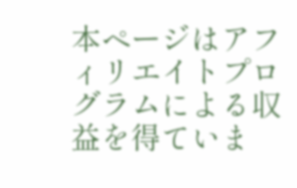本ページはアフィリエイトプログラムによる収益を得ていま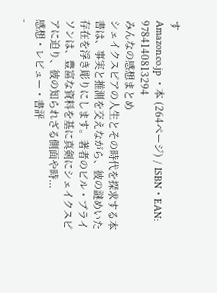す
Amazon.co.jp ・本 (264ページ) / ISBN・EAN: 9784140813294
みんなの感想まとめ
シェイクスピアの人生とその時代を探求する本書は、事実と推測を交えながら、彼の謎めいた存在を浮き彫りにします。著者のビル・ブライソンは、豊富な資料を基に真剣にシェイクスピアに迫り、彼の知られざる側面や時...
感想・レビュー・書評
-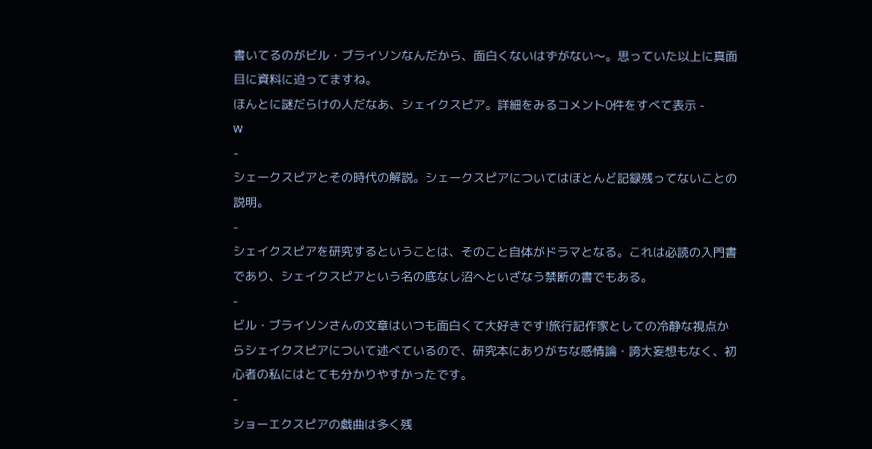書いてるのがビル・ブライソンなんだから、面白くないはずがない〜。思っていた以上に真面目に資料に迫ってますね。
ほんとに謎だらけの人だなあ、シェイクスピア。詳細をみるコメント0件をすべて表示 -
w
-
シェークスピアとその時代の解説。シェークスピアについてはほとんど記録残ってないことの説明。
-
シェイクスピアを研究するということは、そのこと自体がドラマとなる。これは必読の入門書であり、シェイクスピアという名の底なし沼へといざなう禁断の書でもある。
-
ビル・ブライソンさんの文章はいつも面白くて大好きです!旅行記作家としての冷静な視点からシェイクスピアについて述べているので、研究本にありがちな感情論・誇大妄想もなく、初心者の私にはとても分かりやすかったです。
-
ショーエクスピアの戯曲は多く残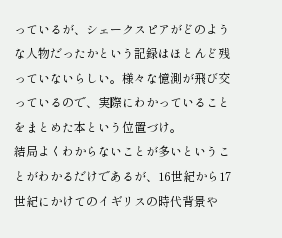っているが、シェークスピアがどのような人物だったかという記録はほとんど残っていないらしい。様々な憶測が飛び交っているので、実際にわかっていることをまとめた本という位置づけ。
結局よくわからないことが多いということがわかるだけであるが、16世紀から17世紀にかけてのイギリスの時代背景や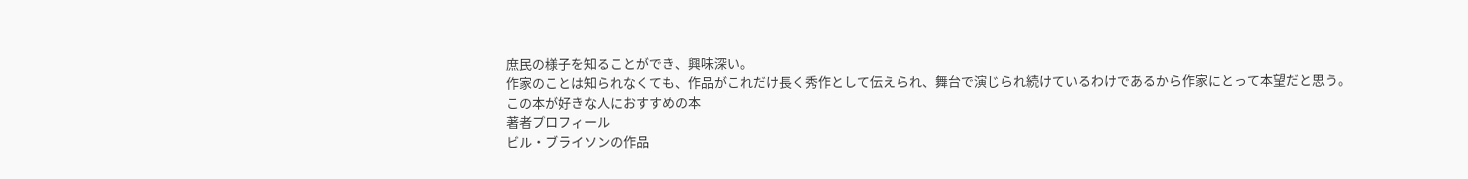庶民の様子を知ることができ、興味深い。
作家のことは知られなくても、作品がこれだけ長く秀作として伝えられ、舞台で演じられ続けているわけであるから作家にとって本望だと思う。
この本が好きな人におすすめの本
著者プロフィール
ビル・ブライソンの作品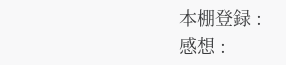本棚登録 :
感想 :